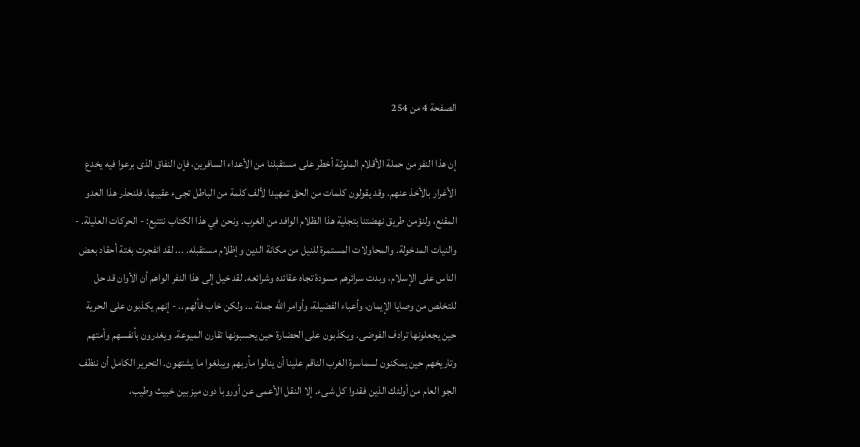الصفحة 4 من 254

إن هذا النفر من حملة الأقلام الملوثة أخطر على مستقبلنا من الأعداء السافرين، فإن النفاق الذى برعوا فيه يخدع الأغرار بالأخذ عنهم. وقد يقولون كلمات من الحق تمهيدا لألف كلمة من الباطل تجىء عقيبها. فلنحذر هذا العدو المقنع، ولنؤمن طريق نهضتنا بتجلية هذا الظلام الوافد من الغرب. ونحن في هذا الكتاب نتتبع: - الحركات العليلة. - والنيات المدخولة. والمحاولات المستمرة للنيل من مكانة الدين وإظلام مستقبله. ... لقد انفجرت بغتة أحقاد بعض الناس على الإسلام، وبدت سرائرهم مسودة تجاه عقائده وشرائعه. لقد خيل إلى هذا النفر الواهم أن الأوان قد حل للتخلص من وصايا الإيمان، وأعباء الفضيلة، وأوامر الله جملة ... ولكن خاب فألهم .. - إنهم يكذبون على الحرية حين يجعلونها ترادف الفوضى. ويكذبون على الحضارة حين يحسبونها تقارن الميوعة. ويغدرون بأنفسهم وأمتهم وتاريخهم حين يمكنون لسماسرة الغرب الناقم علينا أن ينالوا مأربهم ويبلغوا ما يشتهون. التحرير الكامل أن ننظف الجو العام من أولئك الذين فقدوا كل شىء. إلا النقل الأعمى عن أوروبا دون ميز بين خبيث وطيب،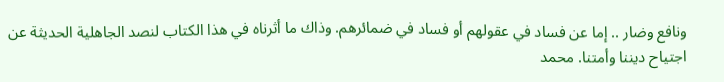ونافع وضار .. إما عن فساد في عقولهم أو فساد في ضمائرهم. وذاك ما أثرناه في هذا الكتاب لنصد الجاهلية الحديثة عن اجتياح ديننا وأمتنا. محمد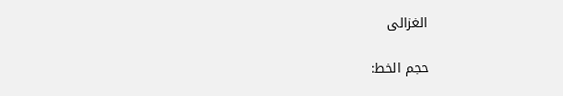الغزالى

حجم الخط: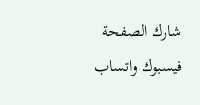شارك الصفحة
فيسبوك واتساب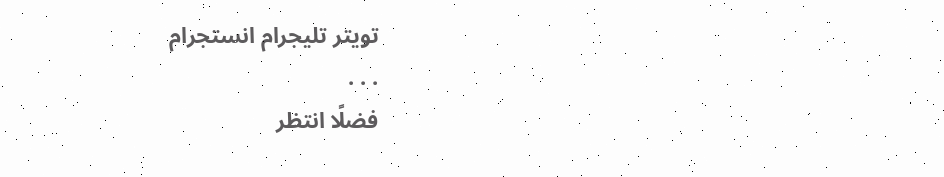تويتر تليجرام انستجرام
. . .
فضلًا انتظر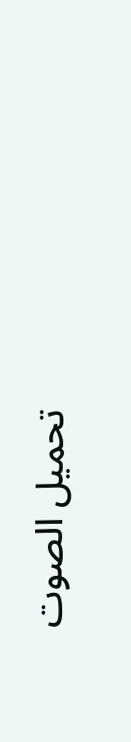تحميل الصوت